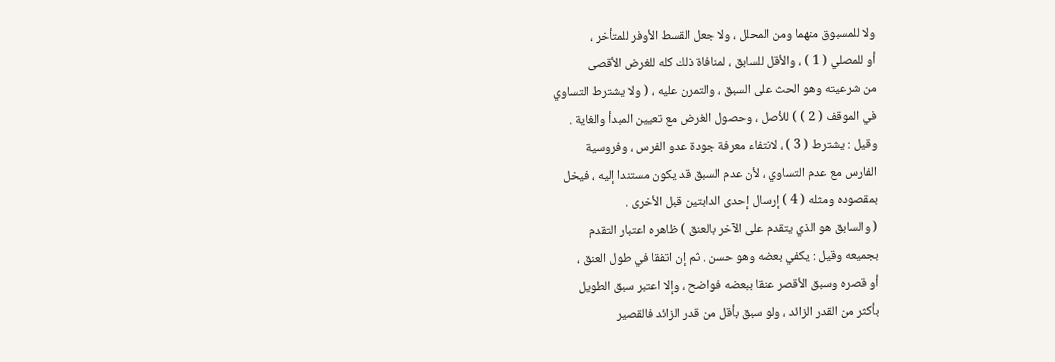ولا للمسبوق منهما ومن المحلل ، ولا جعل القسط الأوفر للمتأخر ،
أو للمصلي ( 1 ) ، والأقل للسابق ، لمنافاة ذلك كله للغرض الأقصى
من شرعيته وهو الحث على السبق ، والتمرن عليه ، ( ولا يشترط التساوي
في الموقف ( 2 ) ) للأصل ، وحصول الغرض مع تعيين المبدأ والغاية .
وقيل : يشترط ( 3 ) ، لانتفاء معرفة جودة عدو الفرس ، وفروسية
الفارس مع عدم التساوي ، لأن عدم السبق قد يكون مستندا إليه ، فيخل
بمقصوده ومثله ( 4 ) إرسال إحدى الدابتين قبل الأخرى .
( والسابق هو الذي يتقدم على الآخر بالعنق ) ظاهره اعتبار التقدم
بجميعه وقيل : يكفي بعضه وهو حسن . ثم إن اتفقا في طول العنق ،
أو قصره وسبق الأقصر عنقا ببعضه فواضح ، وإلا اعتبر سبق الطويل
بأكثر من القدر الزائد ، ولو سبق بأقل من قدر الزائد فالقصير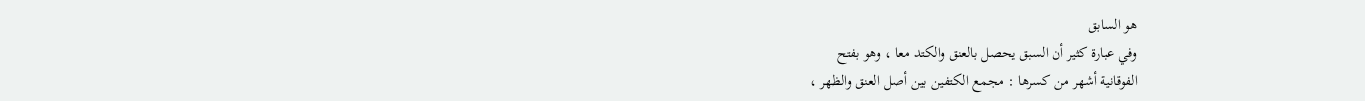هو السابق
وفي عبارة كثير أن السبق يحصل بالعنق والكتد معا ، وهو بفتح
الفوقانية أشهر من كسرها : مجمع الكتفين بين أصل العنق والظهر ،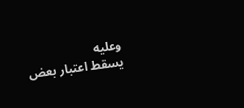وعليه
يسقط اعتبار بعض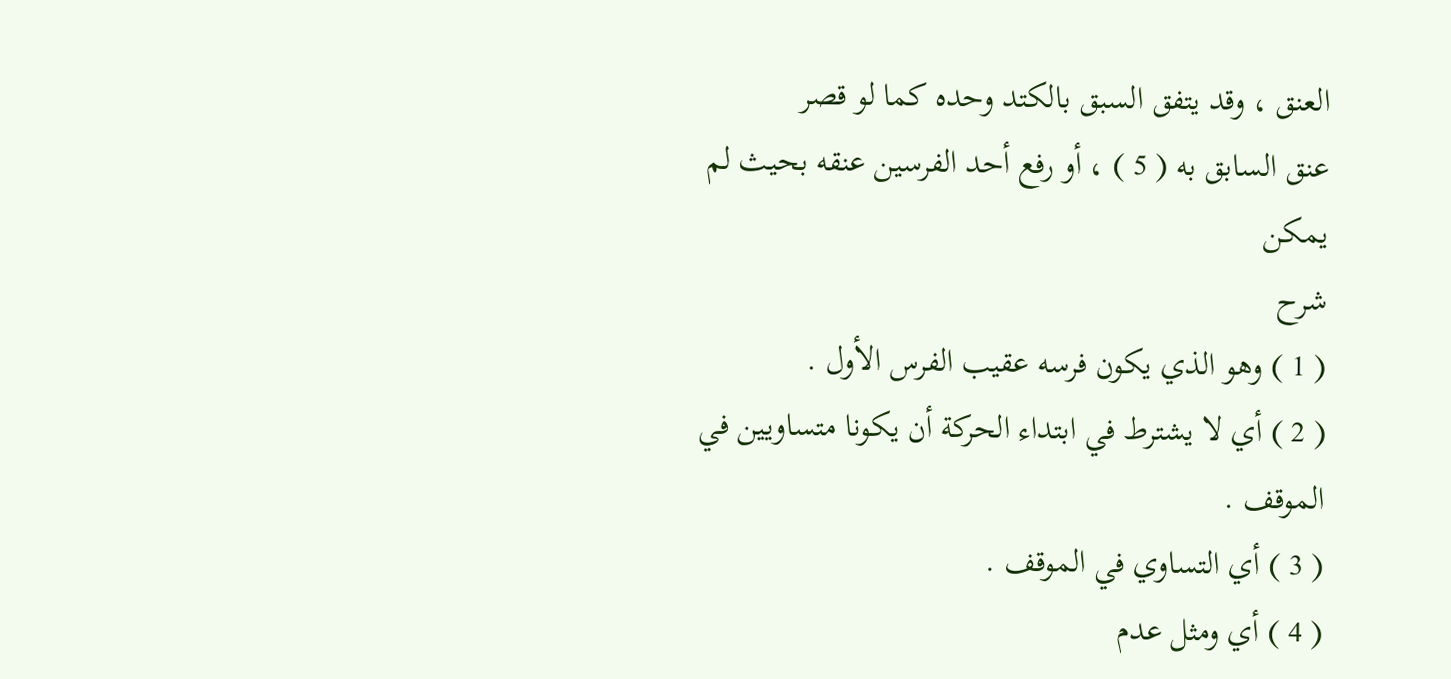العنق ، وقد يتفق السبق بالكتد وحده كما لو قصر
عنق السابق به ( 5 ) ، أو رفع أحد الفرسين عنقه بحيث لم يمكن
شرح
( 1 ) وهو الذي يكون فرسه عقيب الفرس الأول .
( 2 ) أي لا يشترط في ابتداء الحركة أن يكونا متساويين في الموقف .
( 3 ) أي التساوي في الموقف .
( 4 ) أي ومثل عدم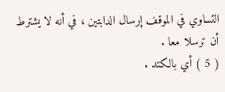التساوي في الموقف إرسال الدابتين ، في أنه لا يشترط
أن ترسلا معا .
( 5 ) أي بالكتد .